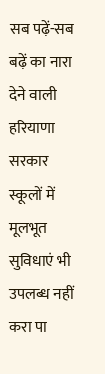सब पढ़ें-सब बढ़ें का नारा देने वाली हरियाणा सरकार स्कूलों में मूलभूत सुविधाएं भी उपलब्ध नहीं करा पा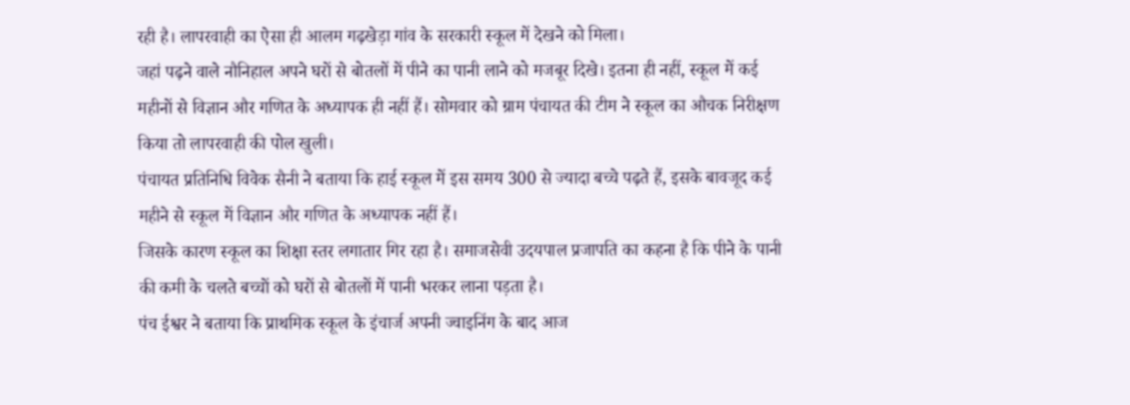रही है। लापरवाही का ऐसा ही आलम गढ़खेड़ा गांव के सरकारी स्कूल में देखने को मिला।
जहां पढ़ने वाले नौनिहाल अपने घरों से बोतलों में पीने का पानी लाने को मजबूर दिखे। इतना ही नहीं, स्कूल में कई महीनों से विज्ञान और गणित के अध्यापक ही नहीं हैं। सोमवार को ग्राम पंचायत की टीम ने स्कूल का औचक निरीक्षण किया तो लापरवाही की पोल खुली।
पंचायत प्रतिनिधि विवेक सैनी ने बताया कि हाई स्कूल में इस समय 300 से ज्यादा बच्चे पढ़ते हैं, इसके बावजूद कई महीने से स्कूल में विज्ञान और गणित के अध्यापक नहीं हैं।
जिसके कारण स्कूल का शिक्षा स्तर लगातार गिर रहा है। समाजसेवी उदयपाल प्रजापति का कहना है कि पीने के पानी की कमी के चलते बच्चों को घरों से बोतलों में पानी भरकर लाना पड़ता है।
पंच ईश्वर ने बताया कि प्राथमिक स्कूल के इंचार्ज अपनी ज्वाइनिंग के बाद आज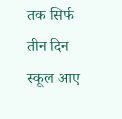तक सिर्फ तीन दिन स्कूल आए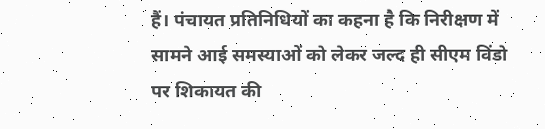हैं। पंचायत प्रतिनिधियों का कहना है कि निरीक्षण में सामने आई समस्याओं को लेकर जल्द ही सीएम विंडो पर शिकायत की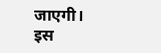जाएगी।
इस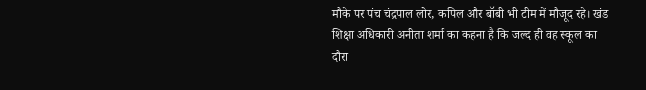मौके पर पंच चंद्रपाल लोर, कपिल और बॉबी भी टीम में मौजूद रहे। खंड शिक्षा अधिकारी अनीता शर्मा का कहना है कि जल्द ही वह स्कूल का दौरा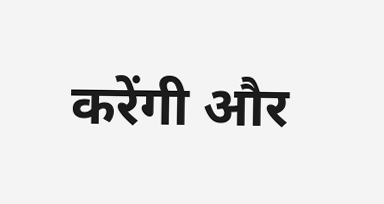करेंगी और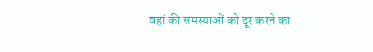वहां की समस्याओं को दूर करने का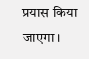प्रयास किया जाएगा।